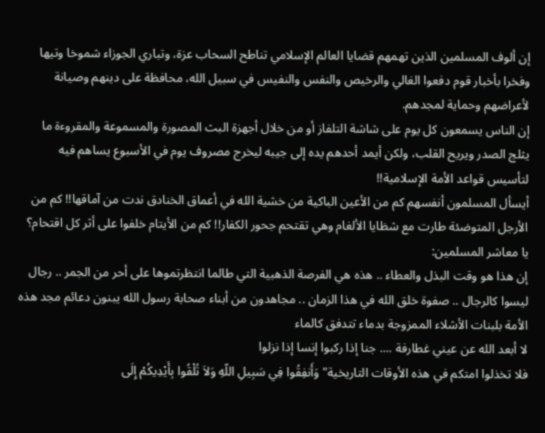إن ألوف المسلمين الذين تهمهم قضايا العالم الإسلامي تناطح السحاب عزة، وتباري الجوزاء شموخا وتيها وفخرا بأخبار قوم دفعوا الغالي والرخيص والنفس والنفيس في سبيل الله، محافظة على دينهم وصيانة لأعراضهم وحماية لمجدهم.
إن الناس يسمعون كل يوم على شاشة التلفاز أو من خلال أجهزة البث المصورة والمسموعة والمقروءة ما يثلج الصدر ويريح القلب، ولكن أيمد أحدهم يده إلى جيبه ليخرج مصروف يوم في الأسبوع يساهم فيه لتأسيس قواعد الأمة الإسلامية!!
أيسأل المسلمون أنفسهم كم من الأعين الباكية من خشية الله في أعماق الخنادق ندت من آماقها!! كم من الأرجل المتوضئة طارت مع شظايا الألغام وهي تقتحم جحور الكفار!! كم من الأيتام خلفوا على أثر كل اقتحام؟
يا معاشر المسلمين:
إن هذا هو وقت البذل والعطاء .. هذه هي الفرصة الذهبية التي طالما انتظرتموها على أحر من الجمر .. رجال ليسوا كالرجال .. صفوة خلق الله في هذا الزمان .. مجاهدون من أبناء صحابة رسول الله يبنون دعائم مجد هذه الأمة بلبنات الأشلاء الممزوجة بدماء تتدفق كالماء
لا أبعد الله عن عيني غطارفة .... جنا إذا ركبوا إنسا إذا نزلوا
فلا تخذلوا امتكم في هذه الأوقات التاريخية"وَأَنفِقُوا فِي سَبِيلِ اللّهِ وَلاَ تُلْقُوا بِأَيْدِيكُمْ إِلَى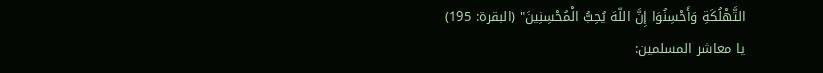التَّهْلُكَةِ وَأَحْسِنُوَا إِنَّ اللّهَ يُحِبُّ الْمُحْسِنِينَ" (البقرة: 195)
يا معاشر المسلمين: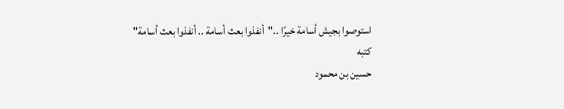استوصوا بجيش أسامة خيرًا .."أنفذوا بعث أسامة .. أنفذوا بعث أسامة"
كتبه
حسين بن محمود